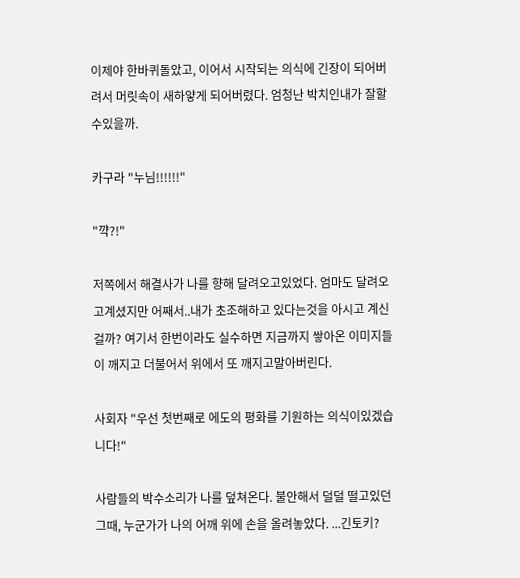이제야 한바퀴돌았고, 이어서 시작되는 의식에 긴장이 되어버려서 머릿속이 새하얗게 되어버렸다. 엄청난 박치인내가 잘할수있을까.

카구라 "누님!!!!!!"

"꺅?!"

저쪽에서 해결사가 나를 향해 달려오고있었다. 엄마도 달려오고계셨지만 어째서..내가 초조해하고 있다는것을 아시고 계신걸까? 여기서 한번이라도 실수하면 지금까지 쌓아온 이미지들이 깨지고 더불어서 위에서 또 깨지고말아버린다.

사회자 "우선 첫번째로 에도의 평화를 기원하는 의식이있겠습니다!"

사람들의 박수소리가 나를 덮쳐온다. 불안해서 덜덜 떨고있던 그때, 누군가가 나의 어깨 위에 손을 올려놓았다. ...긴토키?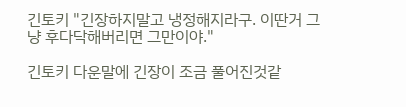긴토키 "긴장하지말고 냉정해지라구. 이딴거 그냥 후다닥해버리면 그만이야."

긴토키 다운말에 긴장이 조금 풀어진것같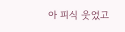아 피식 웃었고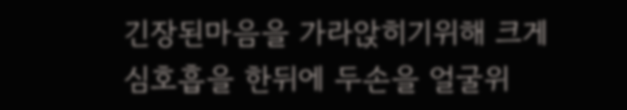긴장된마음을 가라앉히기위해 크게 심호흡을 한뒤에 두손을 얼굴위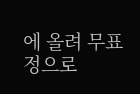에 올려 무표정으로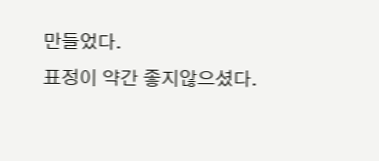만들었다.
표정이 약간 좋지않으셨다.